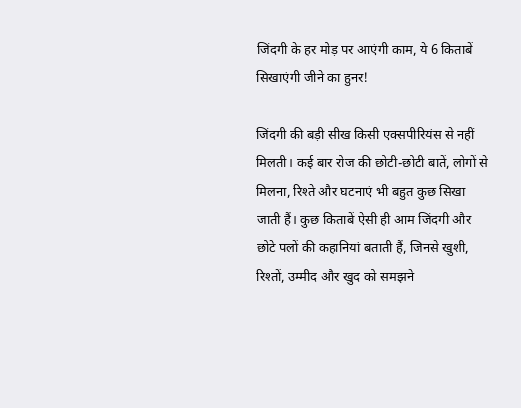जिंदगी के हर मोड़ पर आएंगी काम, ये 6 किताबें सिखाएंगी जीने का हुनर!

जिंदगी की बड़ी सीख किसी एक्सपीरियंस से नहीं मिलती। कई बार रोज की छोटी-छोटी बातें, लोगों से मिलना, रिश्ते और घटनाएं भी बहुत कुछ सिखा जाती हैं। कुछ किताबें ऐसी ही आम जिंदगी और छोटे पलों की कहानियां बताती हैं, जिनसे खुशी, रिश्तों, उम्मीद और खुद को समझने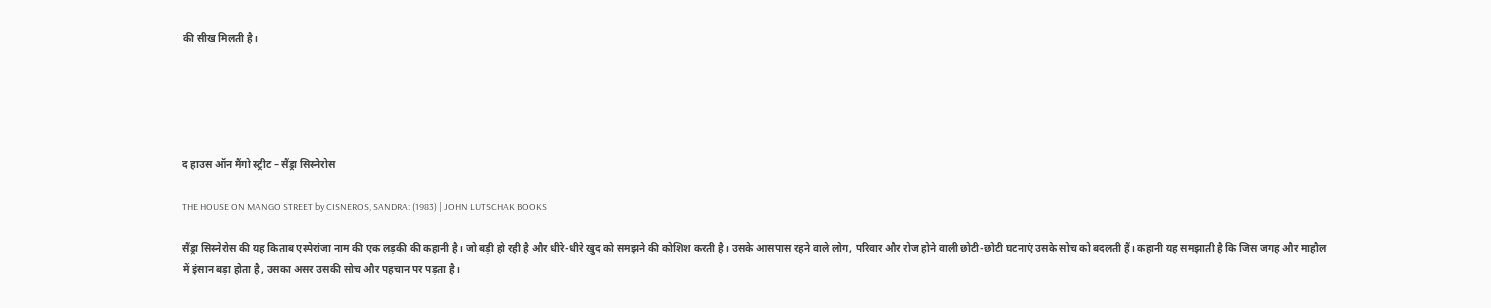की सीख मिलती है।





द हाउस ऑन मैंगो स्ट्रीट – सैंड्रा सिस्नेरोस

THE HOUSE ON MANGO STREET by CISNEROS, SANDRA: (1983) | JOHN LUTSCHAK BOOKS

सैंड्रा सिस्नेरोस की यह किताब एस्पेरांजा नाम की एक लड़की की कहानी है। जो बड़ी हो रही है और धीरे-धीरे खुद को समझने की कोशिश करती है। उसके आसपास रहने वाले लोग, परिवार और रोज होने वाली छोटी-छोटी घटनाएं उसके सोच को बदलती हैं। कहानी यह समझाती है कि जिस जगह और माहौल में इंसान बड़ा होता है, उसका असर उसकी सोच और पहचान पर पड़ता है।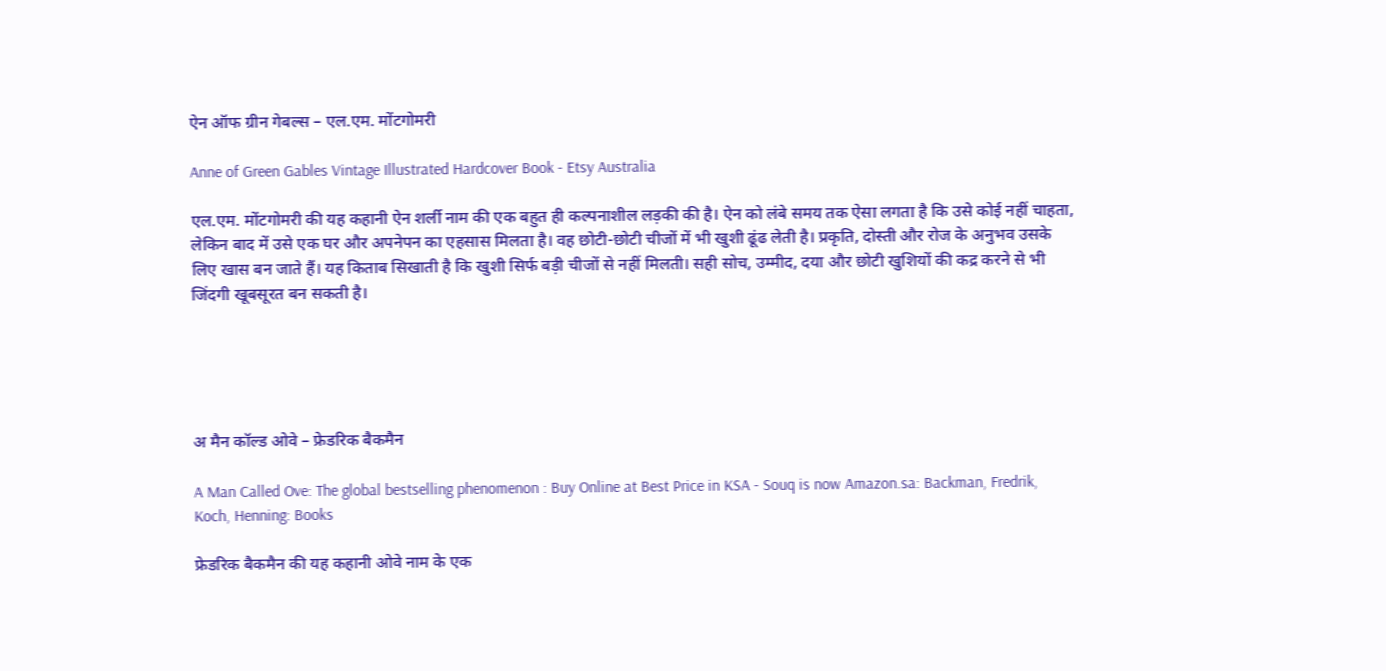ऐन ऑफ ग्रीन गेबल्स – एल.एम. मोंटगोमरी

Anne of Green Gables Vintage Illustrated Hardcover Book - Etsy Australia

एल.एम. मोंटगोमरी की यह कहानी ऐन शर्ली नाम की एक बहुत ही कल्पनाशील लड़की की है। ऐन को लंबे समय तक ऐसा लगता है कि उसे कोई नहीं चाहता, लेकिन बाद में उसे एक घर और अपनेपन का एहसास मिलता है। वह छोटी-छोटी चीजों में भी खुशी ढूंढ लेती है। प्रकृति, दोस्ती और रोज के अनुभव उसके लिए खास बन जाते हैं। यह किताब सिखाती है कि खुशी सिर्फ बड़ी चीजों से नहीं मिलती। सही सोच, उम्मीद, दया और छोटी खुशियों की कद्र करने से भी जिंदगी खूबसूरत बन सकती है।





अ मैन कॉल्ड ओवे – फ्रेडरिक बैकमैन

A Man Called Ove: The global bestselling phenomenon : Buy Online at Best Price in KSA - Souq is now Amazon.sa: Backman, Fredrik, Koch, Henning: Books

फ्रेडरिक बैकमैन की यह कहानी ओवे नाम के एक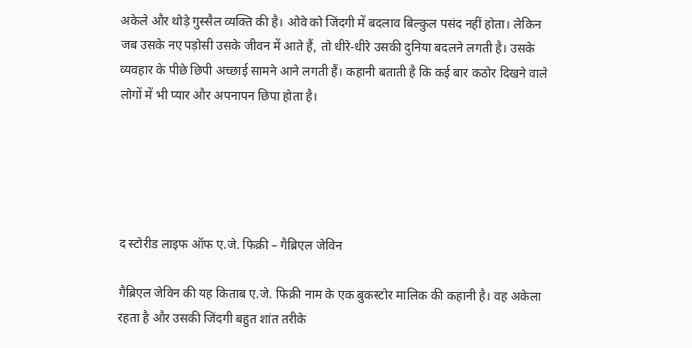अकेले और थोड़े गुस्सैल व्यक्ति की है। ओवे को जिंदगी में बदलाव बिल्कुल पसंद नहीं होता। लेकिन जब उसके नए पड़ोसी उसके जीवन में आते हैं, तो धीरे-धीरे उसकी दुनिया बदलने लगती है। उसके व्यवहार के पीछे छिपी अच्छाई सामने आने लगती हैं। कहानी बताती है कि कई बार कठोर दिखने वाले लोगों में भी प्यार और अपनापन छिपा होता है।





द स्टोरीड लाइफ ऑफ ए.जे. फिक्री – गैब्रिएल जेविन

गैब्रिएल जेविन की यह किताब ए.जे. फिक्री नाम के एक बुकस्टोर मालिक की कहानी है। वह अकेला रहता है और उसकी जिंदगी बहुत शांत तरीके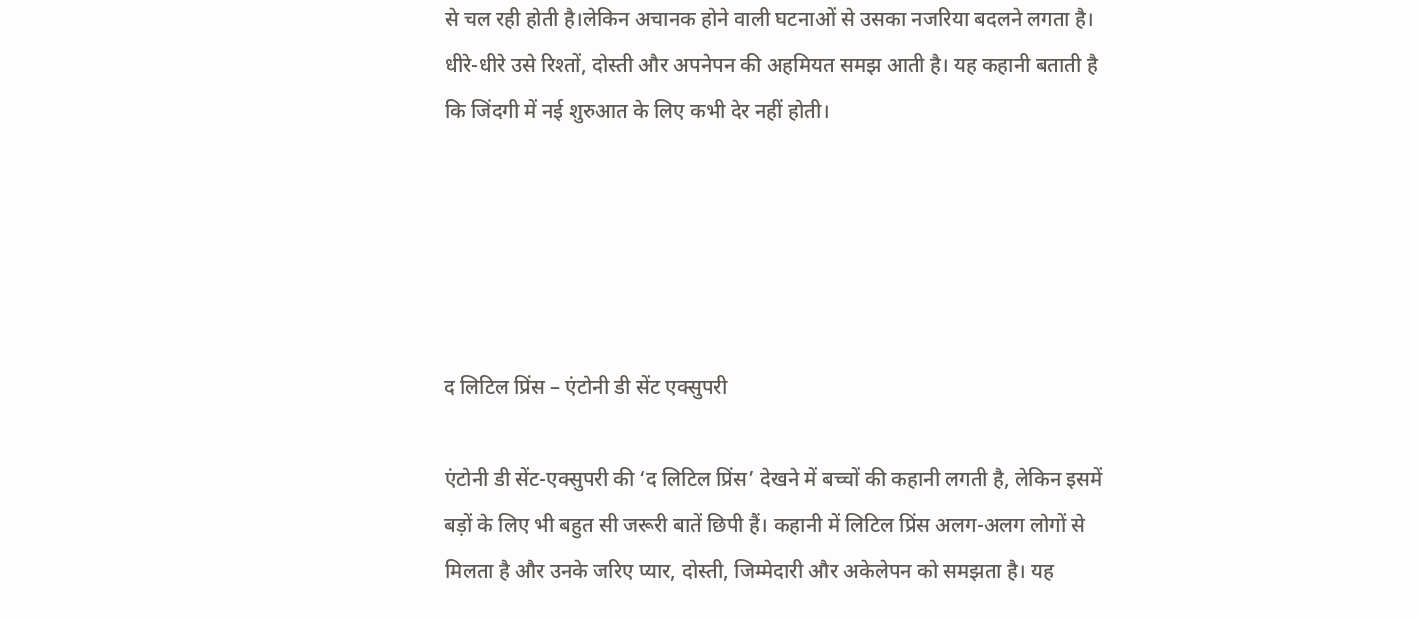से चल रही होती है।लेकिन अचानक होने वाली घटनाओं से उसका नजरिया बदलने लगता है। धीरे-धीरे उसे रिश्तों, दोस्ती और अपनेपन की अहमियत समझ आती है। यह कहानी बताती है कि जिंदगी में नई शुरुआत के लिए कभी देर नहीं होती।





द लिटिल प्रिंस – एंटोनी डी सेंट एक्सुपरी

एंटोनी डी सेंट-एक्सुपरी की ‘द लिटिल प्रिंस’ देखने में बच्चों की कहानी लगती है, लेकिन इसमें बड़ों के लिए भी बहुत सी जरूरी बातें छिपी हैं। कहानी में लिटिल प्रिंस अलग-अलग लोगों से मिलता है और उनके जरिए प्यार, दोस्ती, जिम्मेदारी और अकेलेपन को समझता है। यह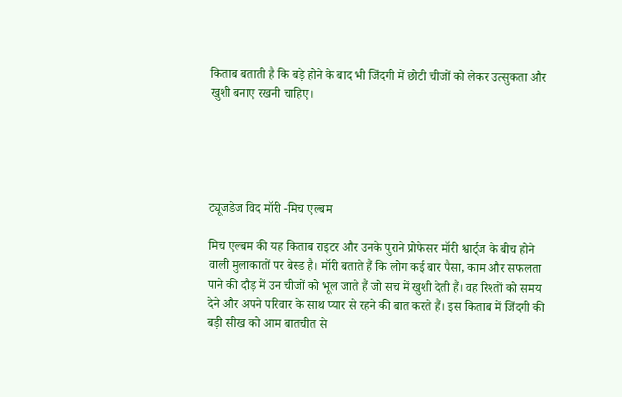किताब बताती है कि बड़े होने के बाद भी जिंदगी में छोटी चीजों को लेकर उत्सुकता और खुशी बनाए रखनी चाहिए।





ट्यूजडेज विद मॉरी -मिच एल्बम

मिच एल्बम की यह किताब राइटर और उनके पुराने प्रोफेसर मॉरी श्वार्ट्ज के बीच होने वाली मुलाकातों पर बेस्ड है। मॉरी बताते हैं कि लोग कई बार पैसा, काम और सफलता पाने की दौड़ में उन चीजों को भूल जाते हैं जो सच में खुशी देती हैं। वह रिश्तों को समय देने और अपने परिवार के साथ प्यार से रहने की बात करते हैं। इस किताब में जिंदगी की बड़ी सीख को आम बातचीत से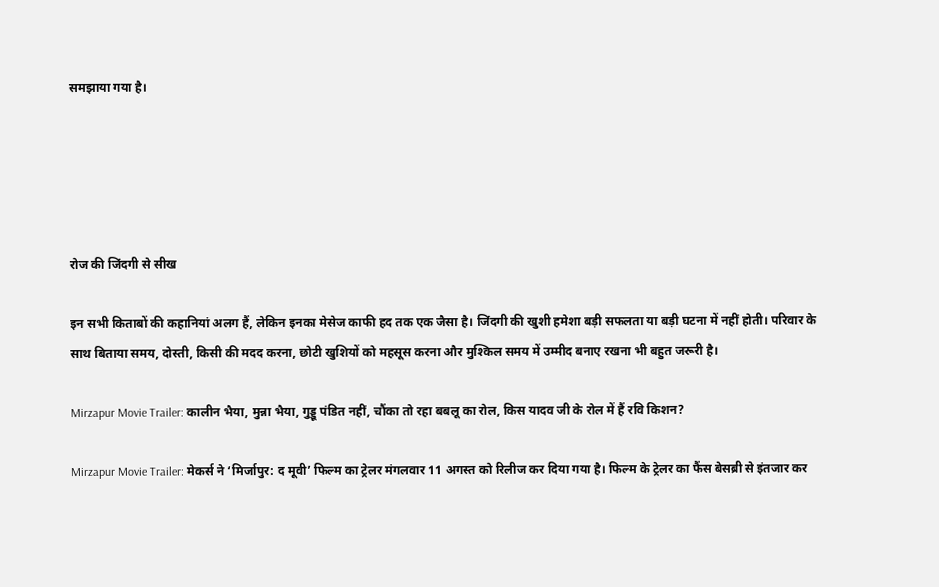समझाया गया है।





रोज की जिंदगी से सीख

इन सभी किताबों की कहानियां अलग हैं, लेकिन इनका मेसेज काफी हद तक एक जैसा है। जिंदगी की खुशी हमेशा बड़ी सफलता या बड़ी घटना में नहीं होती। परिवार के साथ बिताया समय, दोस्ती, किसी की मदद करना, छोटी खुशियों को महसूस करना और मुश्किल समय में उम्मीद बनाए रखना भी बहुत जरूरी है।

Mirzapur Movie Trailer: कालीन भैया, मुन्ना भैया, गुड्डू पंडित नहीं, चौंका तो रहा बबलू का रोल, किस यादव जी के रोल में हैं रवि किशन?

Mirzapur Movie Trailer: मेकर्स ने ‘मिर्जापुर: द मूवी’ फिल्म का ट्रेलर मंगलवार 11 अगस्त को रिलीज कर दिया गया है। फिल्म के ट्रेलर का फैंस बेसब्री से इंतजार कर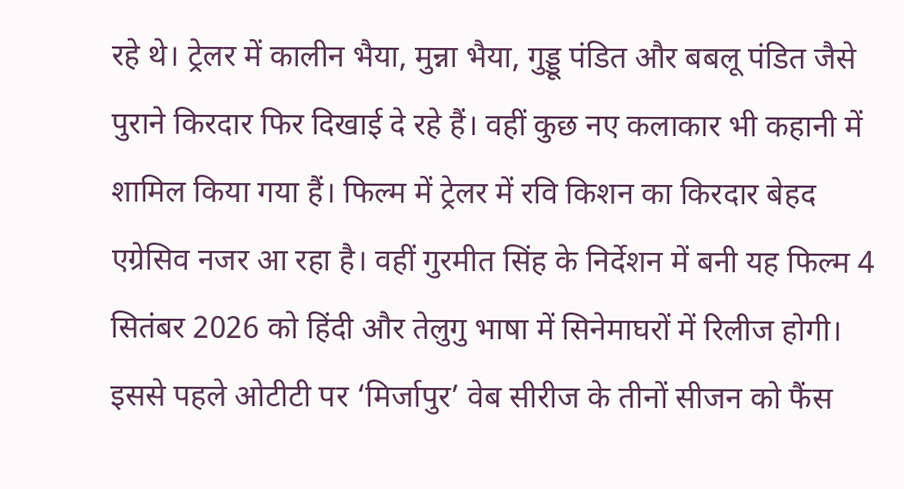रहे थे। ट्रेलर में कालीन भैया, मुन्ना भैया, गुड्डू पंडित और बबलू पंडित जैसे पुराने किरदार फिर दिखाई दे रहे हैं। वहीं कुछ नए कलाकार भी कहानी में शामिल किया गया हैं। फिल्म में ट्रेलर में रवि किशन का किरदार बेहद एग्रेसिव नजर आ रहा है। वहीं गुरमीत सिंह के निर्देशन में बनी यह फिल्म 4 सितंबर 2026 को हिंदी और तेलुगु भाषा में सिनेमाघरों में रिलीज होगी। इससे पहले ओटीटी पर ‘मिर्जापुर’ वेब सीरीज के तीनों सीजन को फैंस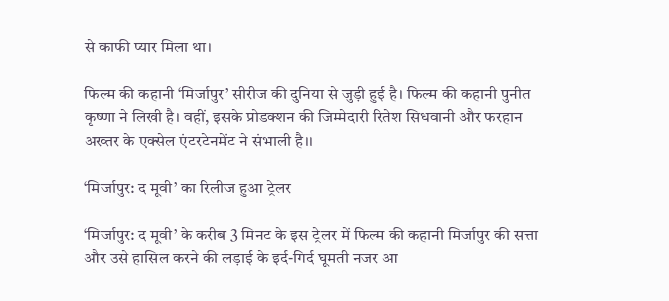से काफी प्यार मिला था।

फिल्म की कहानी ‘मिर्जापुर’ सीरीज की दुनिया से जुड़ी हुई है। फिल्म की कहानी पुनीत कृष्णा ने लिखी है। वहीं, इसके प्रोडक्शन की जिम्मेदारी रितेश सिधवानी और फरहान अख्तर के एक्सेल एंटरटेनमेंट ने संभाली है।।

‘मिर्जापुर: द मूवी’ का रिलीज हुआ ट्रेलर

‘मिर्जापुर: द मूवी’ के करीब 3 मिनट के इस ट्रेलर में फिल्म की कहानी मिर्जापुर की सत्ता और उसे हासिल करने की लड़ाई के इर्द-गिर्द घूमती नजर आ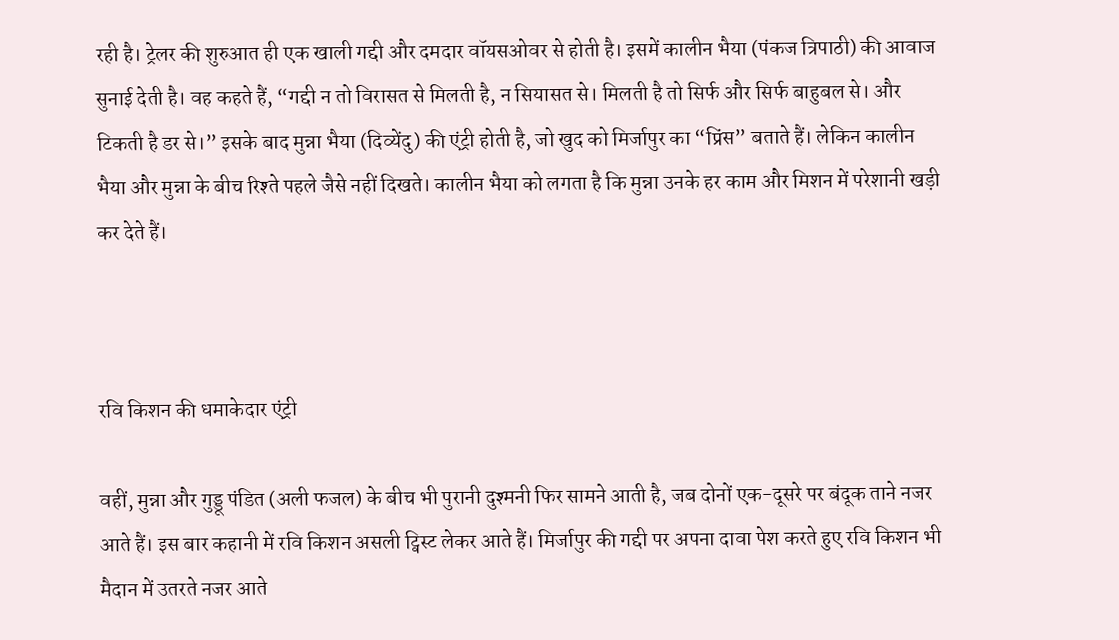रही है। ट्रेलर की शुरुआत ही एक खाली गद्दी और दमदार वॉयसओवर से होती है। इसमें कालीन भैया (पंकज त्रिपाठी) की आवाज सुनाई देती है। वह कहते हैं, “गद्दी न तो विरासत से मिलती है, न सियासत से। मिलती है तो सिर्फ और सिर्फ बाहुबल से। और टिकती है डर से।” इसके बाद मुन्ना भैया (दिव्येंदु) की एंट्री होती है, जो खुद को मिर्जापुर का “प्रिंस” बताते हैं। लेकिन कालीन भैया और मुन्ना के बीच रिश्ते पहले जैसे नहीं दिखते। कालीन भैया को लगता है कि मुन्ना उनके हर काम और मिशन में परेशानी खड़ी कर देते हैं।



रवि किशन की धमाकेदार एंट्री

वहीं, मुन्ना और गुड्डू पंडित (अली फजल) के बीच भी पुरानी दुश्मनी फिर सामने आती है, जब दोनों एक-दूसरे पर बंदूक ताने नजर आते हैं। इस बार कहानी में रवि किशन असली ट्विस्ट लेकर आते हैं। मिर्जापुर की गद्दी पर अपना दावा पेश करते हुए रवि किशन भी मैदान में उतरते नजर आते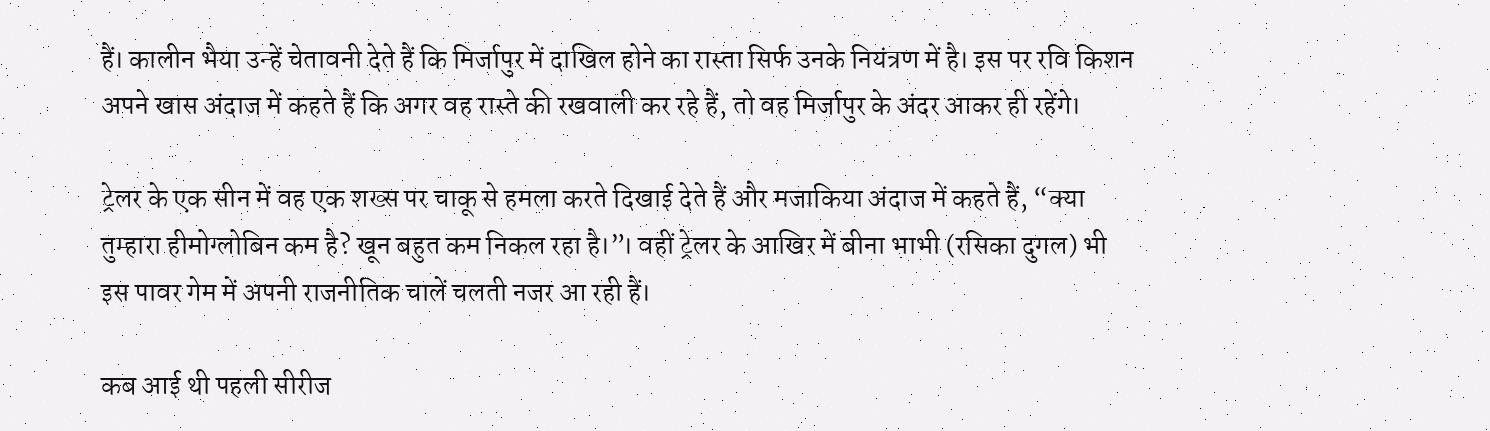हैं। कालीन भैया उन्हें चेतावनी देते हैं कि मिर्जापुर में दाखिल होने का रास्ता सिर्फ उनके नियंत्रण में है। इस पर रवि किशन अपने खास अंदाज में कहते हैं कि अगर वह रास्ते की रखवाली कर रहे हैं, तो वह मिर्जापुर के अंदर आकर ही रहेंगे।

ट्रेलर के एक सीन में वह एक शख्स पर चाकू से हमला करते दिखाई देते हैं और मजाकिया अंदाज में कहते हैं, “क्या तुम्हारा हीमोग्लोबिन कम है? खून बहुत कम निकल रहा है।”। वहीं ट्रेलर के आखिर में बीना भाभी (रसिका दुगल) भी इस पावर गेम में अपनी राजनीतिक चालें चलती नजर आ रही हैं।

कब आई थी पहली सीरीज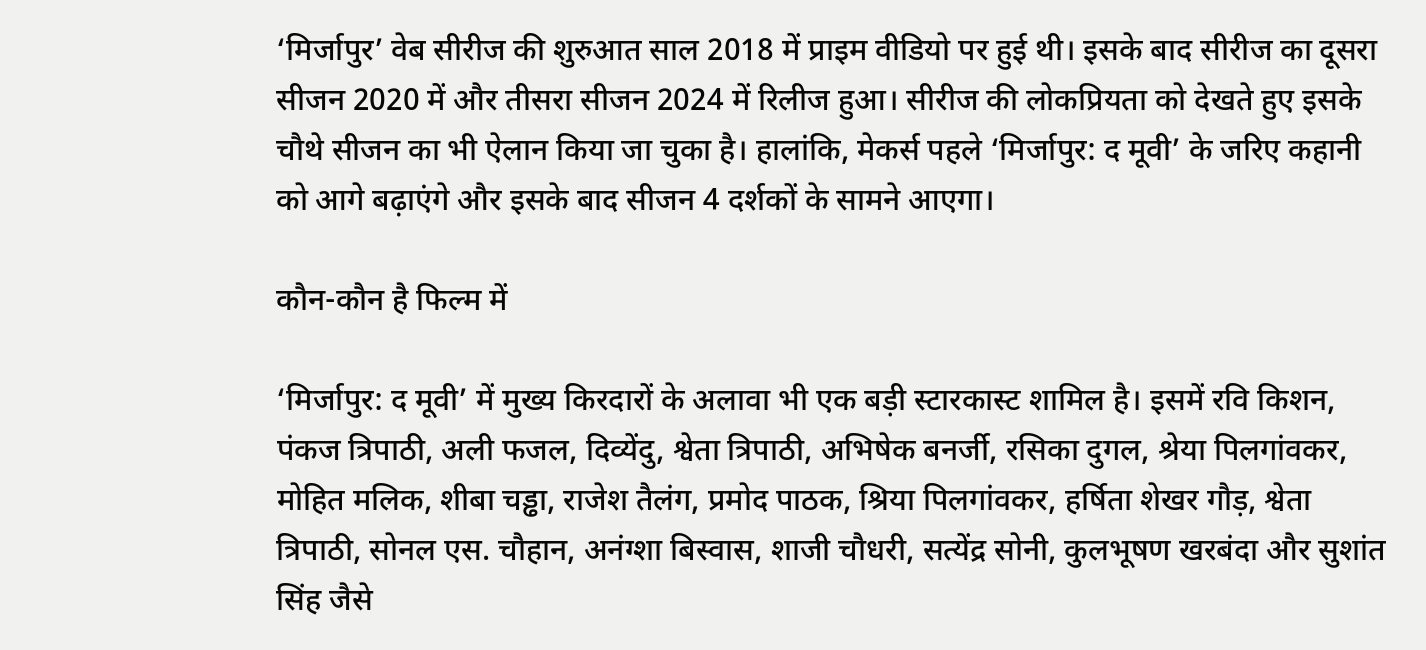‘मिर्जापुर’ वेब सीरीज की शुरुआत साल 2018 में प्राइम वीडियो पर हुई थी। इसके बाद सीरीज का दूसरा सीजन 2020 में और तीसरा सीजन 2024 में रिलीज हुआ। सीरीज की लोकप्रियता को देखते हुए इसके चौथे सीजन का भी ऐलान किया जा चुका है। हालांकि, मेकर्स पहले ‘मिर्जापुर: द मूवी’ के जरिए कहानी को आगे बढ़ाएंगे और इसके बाद सीजन 4 दर्शकों के सामने आएगा।

कौन-कौन है फिल्म में

‘मिर्जापुर: द मूवी’ में मुख्य किरदारों के अलावा भी एक बड़ी स्टारकास्ट शामिल है। इसमें रवि किशन, पंकज त्रिपाठी, अली फजल, दिव्येंदु, श्वेता त्रिपाठी, अभिषेक बनर्जी, रसिका दुगल, श्रेया पिलगांवकर, मोहित मलिक, शीबा चड्ढा, राजेश तैलंग, प्रमोद पाठक, श्रिया पिलगांवकर, हर्षिता शेखर गौड़, श्वेता त्रिपाठी, सोनल एस. चौहान, अनंग्शा बिस्वास, शाजी चौधरी, सत्येंद्र सोनी, कुलभूषण खरबंदा और सुशांत सिंह जैसे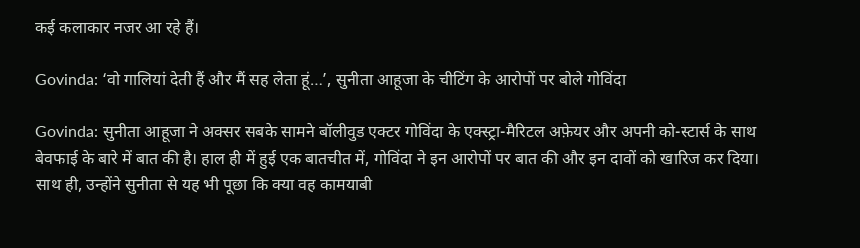कई कलाकार नजर आ रहे हैं।

Govinda: ‘वो गालियां देती हैं और मैं सह लेता हूं…’, सुनीता आहूजा के चीटिंग के आरोपों पर बोले गोविंदा

Govinda: सुनीता आहूजा ने अक्सर सबके सामने बॉलीवुड एक्टर गोविंदा के एक्स्ट्रा-मैरिटल अफ़ेयर और अपनी को-स्टार्स के साथ बेवफाई के बारे में बात की है। हाल ही में हुई एक बातचीत में, गोविंदा ने इन आरोपों पर बात की और इन दावों को खारिज कर दिया। साथ ही, उन्होंने सुनीता से यह भी पूछा कि क्या वह कामयाबी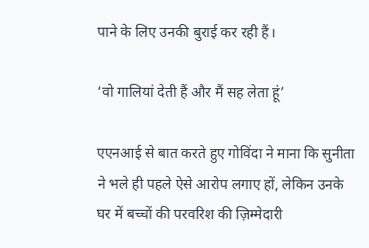पाने के लिए उनकी बुराई कर रही हैं।

‘वो गालियां देती हैं और मैं सह लेता हूं’

एएनआई से बात करते हुए गोविंदा ने माना कि सुनीता ने भले ही पहले ऐसे आरोप लगाए हों, लेकिन उनके घर में बच्चों की परवरिश की ज़िम्मेदारी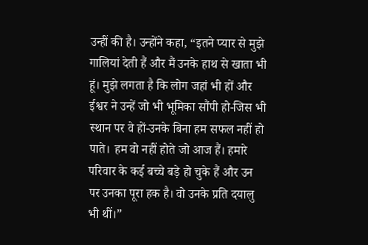उन्हीं की है। उन्होंने कहा, “इतने प्यार से मुझे गालियां देती हैं और मैं उनके हाथ से खाता भी हूं। मुझे लगता है कि लोग जहां भी हों और ईश्वर ने उन्हें जो भी भूमिका सौंपी हो-जिस भी स्थान पर वे हों-उनके बिना हम सफल नहीं हो पाते। हम वो नहीं होते जो आज हैं। हमारे परिवार के कई बच्चे बड़े हो चुके हैं और उन पर उनका पूरा हक है। वो उनके प्रति दयालु भी थीं।”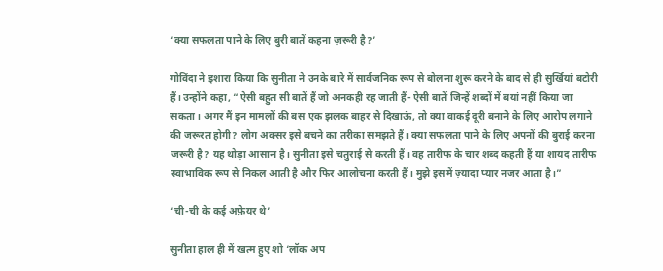‘क्या सफलता पाने के लिए बुरी बातें कहना ज़रूरी है?’

गोविंदा ने इशारा किया कि सुनीता ने उनके बारे में सार्वजनिक रूप से बोलना शुरू करने के बाद से ही सुर्खियां बटोरी हैं। उन्होंने कहा, “ऐसी बहुत सी बातें हैं जो अनकही रह जाती हैं- ऐसी बातें जिन्हें शब्दों में बयां नहीं किया जा सकता। अगर मैं इन मामलों की बस एक झलक बाहर से दिखाऊं, तो क्या वाकई दूरी बनाने के लिए आरोप लगाने की जरूरत होगी? लोग अक्सर इसे बचने का तरीका समझते हैं। क्या सफलता पाने के लिए अपनों की बुराई करना जरूरी है? यह थोड़ा आसान है। सुनीता इसे चतुराई से करती हैं। वह तारीफ के चार शब्द कहती हैं या शायद तारीफ स्वाभाविक रूप से निकल आती है और फिर आलोचना करती हैं। मुझे इसमें ज़्यादा प्यार नजर आता है।”

‘ची-ची के कई अफ़ेयर थे’

सुनीता हाल ही में खत्म हुए शो ‘लॉक अप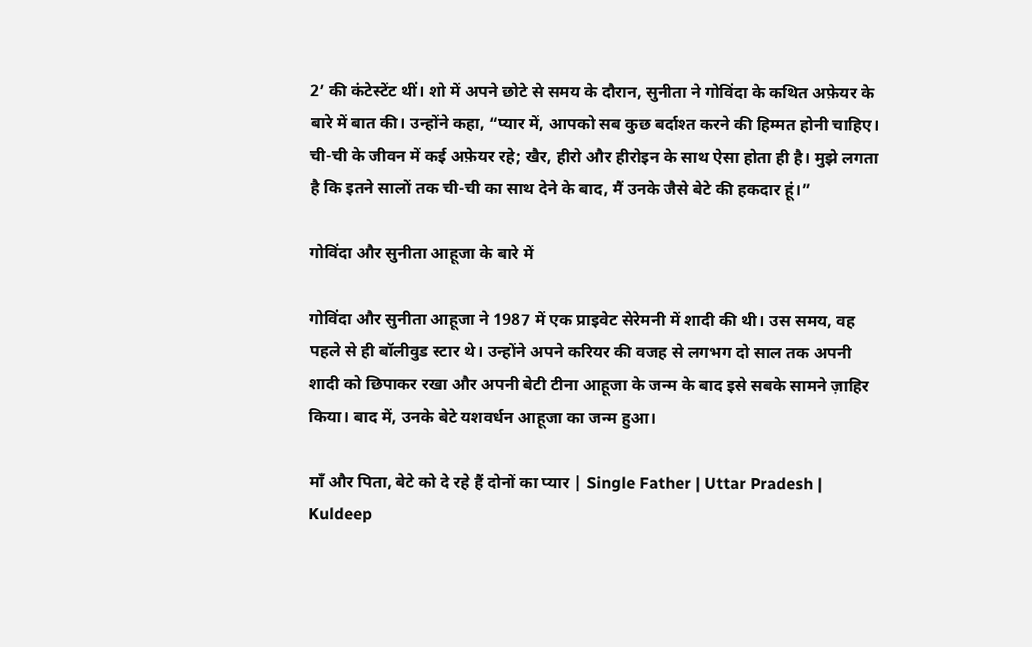2’ की कंटेस्टेंट थीं। शो में अपने छोटे से समय के दौरान, सुनीता ने गोविंदा के कथित अफ़ेयर के बारे में बात की। उन्होंने कहा, “प्यार में, आपको सब कुछ बर्दाश्त करने की हिम्मत होनी चाहिए। ची-ची के जीवन में कई अफ़ेयर रहे; खैर, हीरो और हीरोइन के साथ ऐसा होता ही है। मुझे लगता है कि इतने सालों तक ची-ची का साथ देने के बाद, मैं उनके जैसे बेटे की हकदार हूं।”

गोविंदा और सुनीता आहूजा के बारे में

गोविंदा और सुनीता आहूजा ने 1987 में एक प्राइवेट सेरेमनी में शादी की थी। उस समय, वह पहले से ही बॉलीवुड स्टार थे। उन्होंने अपने करियर की वजह से लगभग दो साल तक अपनी शादी को छिपाकर रखा और अपनी बेटी टीना आहूजा के जन्म के बाद इसे सबके सामने ज़ाहिर किया। बाद में, उनके बेटे यशवर्धन आहूजा का जन्म हुआ।

माँ और पिता, बेटे को दे रहे हैं दोनों का प्यार | Single Father | Uttar Pradesh | Kuldeep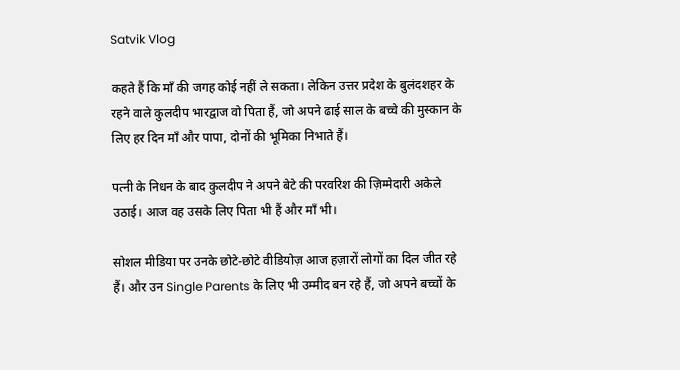Satvik Vlog

कहते हैं कि माँ की जगह कोई नहीं ले सकता। लेकिन उत्तर प्रदेश के बुलंदशहर के रहने वाले कुलदीप भारद्वाज वो पिता हैं, जो अपने ढाई साल के बच्चे की मुस्कान के लिए हर दिन माँ और पापा, दोनों की भूमिका निभाते हैं।

पत्नी के निधन के बाद कुलदीप ने अपने बेटे की परवरिश की ज़िम्मेदारी अकेले उठाई। आज वह उसके लिए पिता भी हैं और माँ भी।

सोशल मीडिया पर उनके छोटे-छोटे वीडियोज़ आज हज़ारों लोगों का दिल जीत रहे हैं। और उन Single Parents के लिए भी उम्मीद बन रहे हैं, जो अपने बच्चों के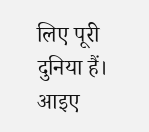लिए पूरी दुनिया हैं। आइए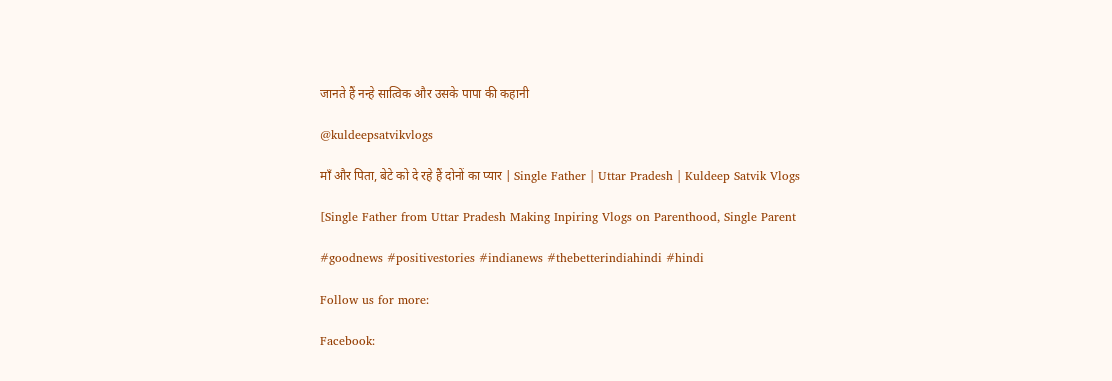जानते हैं नन्हे सात्विक और उसके पापा की कहानी

@kuldeepsatvikvlogs

माँ और पिता, बेटे को दे रहे हैं दोनों का प्यार | Single Father | Uttar Pradesh | Kuldeep Satvik Vlogs

[Single Father from Uttar Pradesh Making Inpiring Vlogs on Parenthood, Single Parent

#goodnews #positivestories #indianews #thebetterindiahindi #hindi

Follow us for more:

Facebook: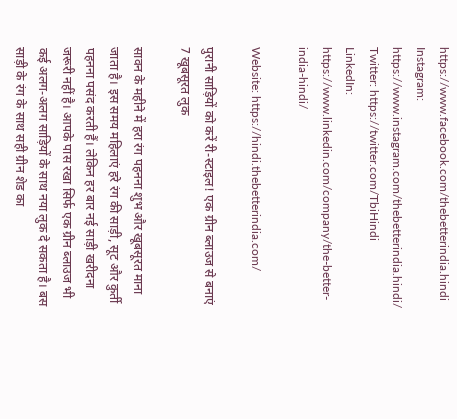https://www.facebook.com/thebetterindia.hindi
Instagram: https://www.instagram.com/thebetterindia.hindi/
Twitter: https://twitter.com/TbiHindi
LinkedIn: https://www.linkedin.com/company/the-better-india-hindi/

Website: https://hindi.thebetterindia.com/

पुरानी साड़ियों को करें री-स्टाइल! एक ग्रीन ब्लाउज से बनाएं 7 खूबसूरत लुक

सावन के महीने में हरा रंग पहनना शुभ और खूबसूरत माना जाता है। इस समय महिलाएं हरे रंग की साड़ी, सूट और कुर्ती पहनना पसंद करती हैं। लेकिन हर बार नई साड़ी खरीदना जरूरी नहीं है। आपके पास रखा सिर्फ एक ग्रीन ब्लाउज भी कई अलग-अलग साड़ियों के साथ नया लुक दे सकता है। बस साड़ी के रंग के साथ सही ग्रीन शेड का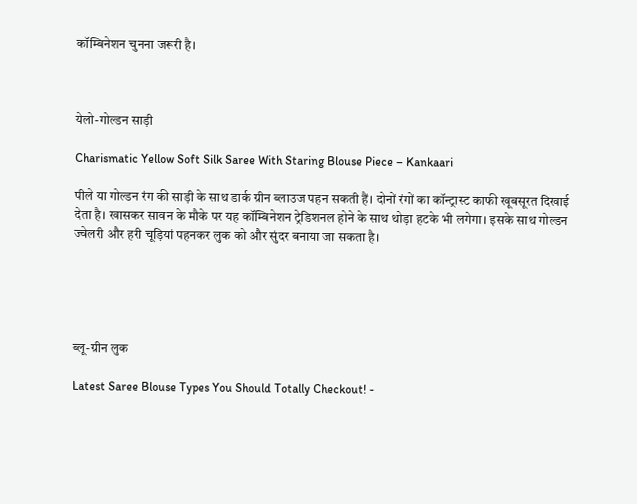कॉम्बिनेशन चुनना जरूरी है।



येलो-गोल्डन साड़ी

Charismatic Yellow Soft Silk Saree With Staring Blouse Piece – Kankaari

पीले या गोल्डन रंग की साड़ी के साथ डार्क ग्रीन ब्लाउज पहन सकती हैं। दोनों रंगों का कॉन्ट्रास्ट काफी खूबसूरत दिखाई देता है। खासकर सावन के मौके पर यह कॉम्बिनेशन ट्रेडिशनल होने के साथ थोड़ा हटके भी लगेगा। इसके साथ गोल्डन ज्वेलरी और हरी चूड़ियां पहनकर लुक को और सुंदर बनाया जा सकता है।





ब्लू-ग्रीन लुक

Latest Saree Blouse Types You Should Totally Checkout! -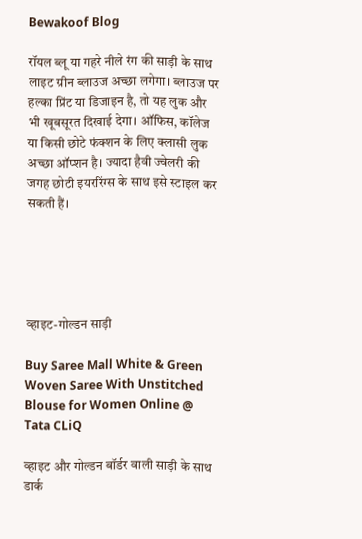Bewakoof Blog

रॉयल ब्लू या गहरे नीले रंग की साड़ी के साथ लाइट ग्रीन ब्लाउज अच्छा लगेगा। ब्लाउज पर हल्का प्रिंट या डिजाइन है, तो यह लुक और भी खूबसूरत दिखाई देगा। ऑफिस, कॉलेज या किसी छोटे फंक्शन के लिए क्लासी लुक अच्छा ऑप्शन है। ज्यादा हैवी ज्वेलरी की जगह छोटी इयररिंग्स के साथ इसे स्टाइल कर सकती हैं।





व्हाइट-गोल्डन साड़ी

Buy Saree Mall White & Green Woven Saree With Unstitched Blouse for Women Online @ Tata CLiQ

व्हाइट और गोल्डन बॉर्डर वाली साड़ी के साथ डार्क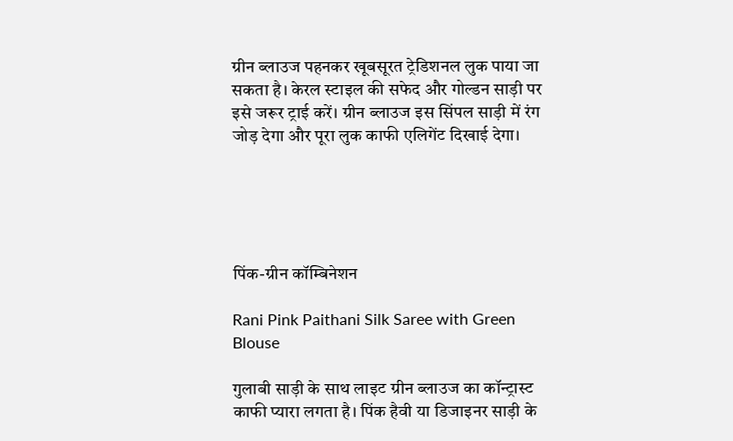ग्रीन ब्लाउज पहनकर खूबसूरत ट्रेडिशनल लुक पाया जा सकता है। केरल स्टाइल की सफेद और गोल्डन साड़ी पर इसे जरूर ट्राई करें। ग्रीन ब्लाउज इस सिंपल साड़ी में रंग जोड़ देगा और पूरा लुक काफी एलिगेंट दिखाई देगा।





पिंक-ग्रीन कॉम्बिनेशन

Rani Pink Paithani Silk Saree with Green Blouse

गुलाबी साड़ी के साथ लाइट ग्रीन ब्लाउज का कॉन्ट्रास्ट काफी प्यारा लगता है। पिंक हैवी या डिजाइनर साड़ी के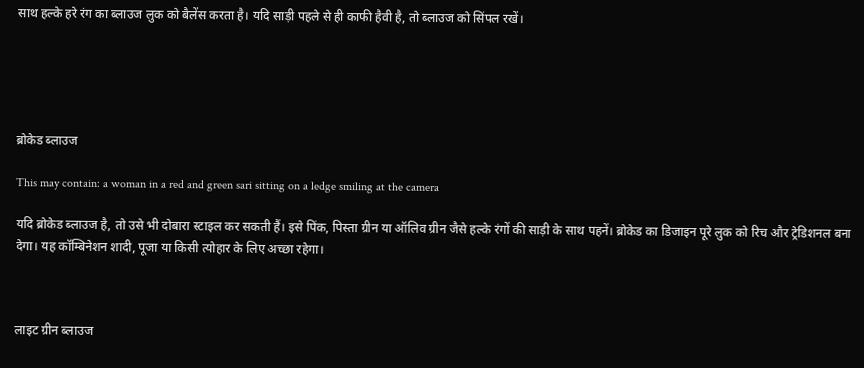साथ हल्के हरे रंग का ब्लाउज लुक को बैलेंस करता है। यदि साड़ी पहले से ही काफी हैवी है, तो ब्लाउज को सिंपल रखें।





ब्रोकेड ब्लाउज

This may contain: a woman in a red and green sari sitting on a ledge smiling at the camera

यदि ब्रोकेड ब्लाउज है, तो उसे भी दोबारा स्टाइल कर सकती हैं। इसे पिंक, पिस्ता ग्रीन या ऑलिव ग्रीन जैसे हल्के रंगों की साड़ी के साथ पहनें। ब्रोकेड का डिजाइन पूरे लुक को रिच और ट्रेडिशनल बना देगा। यह कॉम्बिनेशन शादी, पूजा या किसी त्योहार के लिए अच्छा रहेगा।



लाइट ग्रीन ब्लाउज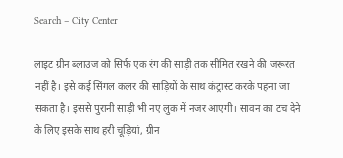Search – City Center

लाइट ग्रीन ब्लाउज को सिर्फ एक रंग की साड़ी तक सीमित रखने की जरूरत नहीं है। इसे कई सिंगल कलर की साड़ियों के साथ कंट्रास्ट करके पहना जा सकता है। इससे पुरानी साड़ी भी नए लुक में नजर आएगी। सावन का टच देने के लिए इसके साथ हरी चूड़ियां, ग्रीन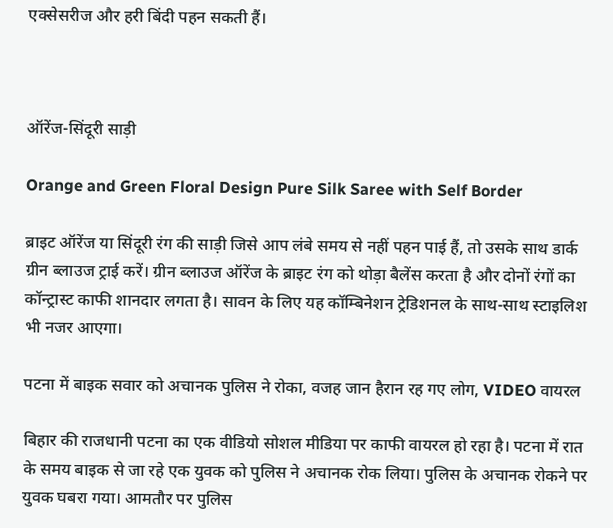एक्सेसरीज और हरी बिंदी पहन सकती हैं।



ऑरेंज-सिंदूरी साड़ी

Orange and Green Floral Design Pure Silk Saree with Self Border

ब्राइट ऑरेंज या सिंदूरी रंग की साड़ी जिसे आप लंबे समय से नहीं पहन पाई हैं, तो उसके साथ डार्क ग्रीन ब्लाउज ट्राई करें। ग्रीन ब्लाउज ऑरेंज के ब्राइट रंग को थोड़ा बैलेंस करता है और दोनों रंगों का कॉन्ट्रास्ट काफी शानदार लगता है। सावन के लिए यह कॉम्बिनेशन ट्रेडिशनल के साथ-साथ स्टाइलिश भी नजर आएगा।

पटना में बाइक सवार को अचानक पुलिस ने रोका, वजह जान हैरान रह गए लोग, VIDEO वायरल

बिहार की राजधानी पटना का एक वीडियो सोशल मीडिया पर काफी वायरल हो रहा है। पटना में रात के समय बाइक से जा रहे एक युवक को पुलिस ने अचानक रोक लिया। पुलिस के अचानक रोकने पर युवक घबरा गया। आमतौर पर पुलिस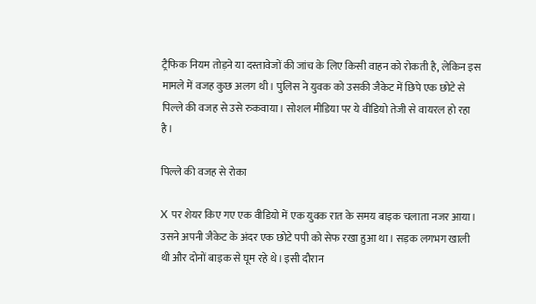ट्रैफिक नियम तोड़ने या दस्तावेजों की जांच के लिए किसी वाहन को रोकती है, लेकिन इस मामले में वजह कुछ अलग थी। पुलिस ने युवक को उसकी जैकेट में छिपे एक छोटे से पिल्ले की वजह से उसे रुकवाया। सोशल मीडिया पर ये वीडियो तेजी से वायरल हो रहा है।

पिल्ले की वजह से रोका

X पर शेयर किए गए एक वीडियो में एक युवक रात के समय बाइक चलाता नजर आया। उसने अपनी जैकेट के अंदर एक छोटे पपी को सेफ रखा हुआ था। सड़क लगभग खाली थी और दोनों बाइक से घूम रहे थे। इसी दौरान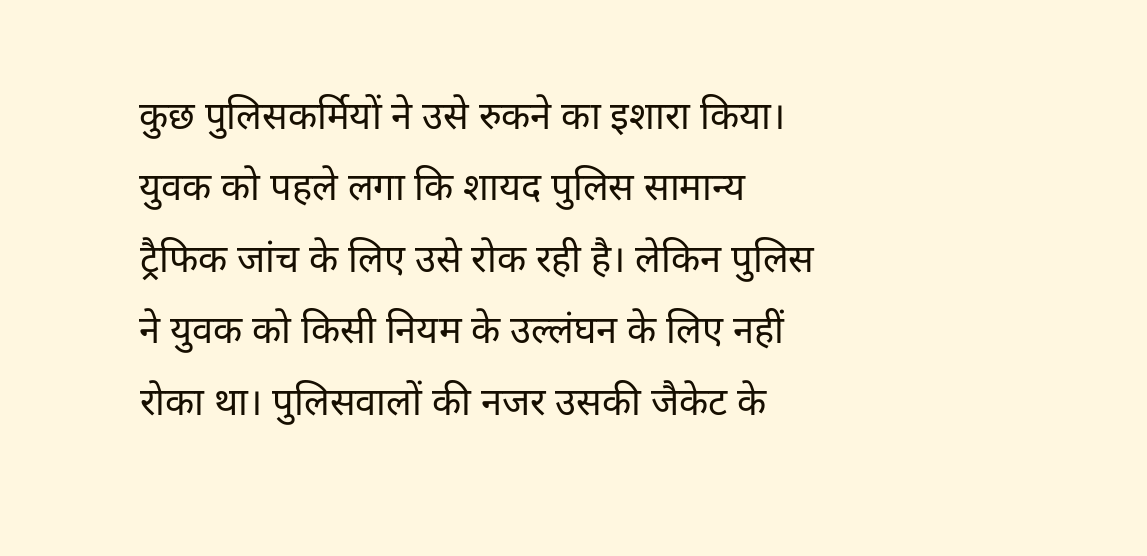कुछ पुलिसकर्मियों ने उसे रुकने का इशारा किया। युवक को पहले लगा कि शायद पुलिस सामान्य ट्रैफिक जांच के लिए उसे रोक रही है। लेकिन पुलिस ने युवक को किसी नियम के उल्लंघन के लिए नहीं रोका था। पुलिसवालों की नजर उसकी जैकेट के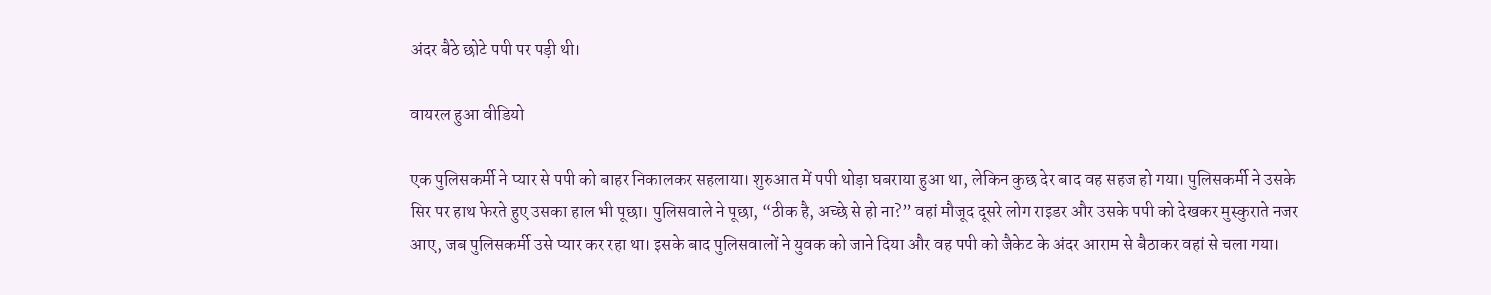अंदर बैठे छोटे पपी पर पड़ी थी।

वायरल हुआ वीडियो

एक पुलिसकर्मी ने प्यार से पपी को बाहर निकालकर सहलाया। शुरुआत में पपी थोड़ा घबराया हुआ था, लेकिन कुछ देर बाद वह सहज हो गया। पुलिसकर्मी ने उसके सिर पर हाथ फेरते हुए उसका हाल भी पूछा। पुलिसवाले ने पूछा, “ठीक है, अच्छे से हो ना?” वहां मौजूद दूसरे लोग राइडर और उसके पपी को देखकर मुस्कुराते नजर आए, जब पुलिसकर्मी उसे प्यार कर रहा था। इसके बाद पुलिसवालों ने युवक को जाने दिया और वह पपी को जैकेट के अंदर आराम से बैठाकर वहां से चला गया।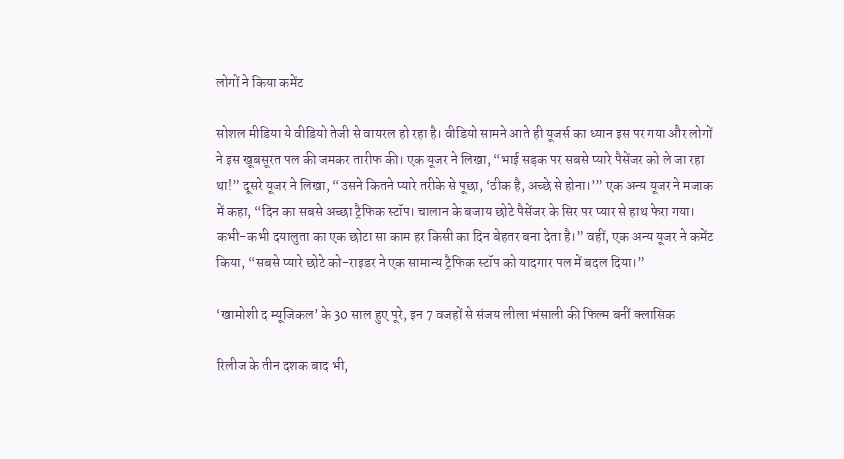लोगों ने किया कमेंट

सोशल मीडिया ये वीडियो तेजी से वायरल हो रहा है। वीडियो सामने आते ही यूजर्स का ध्यान इस पर गया और लोगों ने इस खूबसूरत पल की जमकर तारीफ की। एक यूजर ने लिखा, “भाई सड़क पर सबसे प्यारे पैसेंजर को ले जा रहा था!” दूसरे यूजर ने लिखा, “उसने कितने प्यारे तरीके से पूछा, ‘ठीक है, अच्छे से होना।’” एक अन्य यूजर ने मजाक में कहा, “दिन का सबसे अच्छा ट्रैफिक स्टॉप। चालान के बजाय छोटे पैसेंजर के सिर पर प्यार से हाथ फेरा गया। कभी-कभी दयालुता का एक छोटा सा काम हर किसी का दिन बेहतर बना देता है।” वहीं, एक अन्य यूजर ने कमेंट किया, “सबसे प्यारे छोटे को-राइडर ने एक सामान्य ट्रैफिक स्टॉप को यादगार पल में बदल दिया।”

‘खामोशी द म्यूजिकल’ के 30 साल हुए पूरे, इन 7 वजहों से संजय लीला भंसाली की फिल्म बनीं क्लासिक

रिलीज के तीन दशक बाद भी,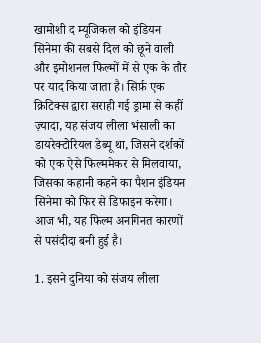खामोशी द म्यूजिकल को इंडियन सिनेमा की सबसे दिल को छूने वाली और इमोशनल फिल्मों में से एक के तौर पर याद किया जाता है। सिर्फ़ एक क्रिटिक्स द्वारा सराही गई ड्रामा से कहीं ज़्यादा, यह संजय लीला भंसाली का डायरेक्टोरियल डेब्यू था, जिसने दर्शकों को एक ऐसे फिल्ममेकर से मिलवाया, जिसका कहानी कहने का पैशन इंडियन सिनेमा को फिर से डिफाइन करेगा। आज भी, यह फिल्म अनगिनत कारणों से पसंदीदा बनी हुई है।

1. इसने दुनिया को संजय लीला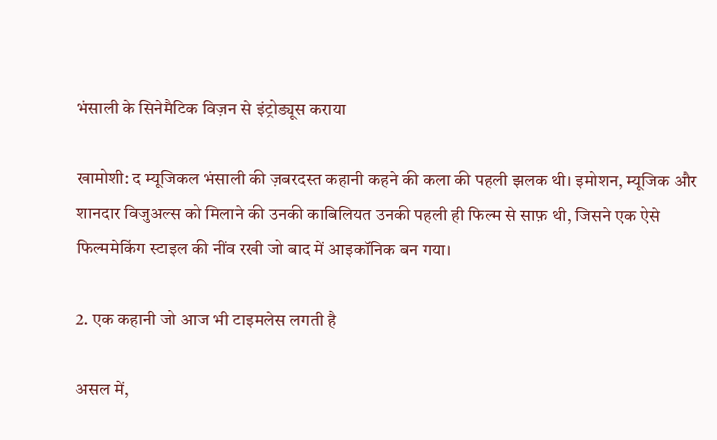भंसाली के सिनेमैटिक विज़न से इंट्रोड्यूस कराया

खामोशी: द म्यूजिकल भंसाली की ज़बरदस्त कहानी कहने की कला की पहली झलक थी। इमोशन, म्यूजिक और शानदार विजुअल्स को मिलाने की उनकी काबिलियत उनकी पहली ही फिल्म से साफ़ थी, जिसने एक ऐसे फिल्ममेकिंग स्टाइल की नींव रखी जो बाद में आइकॉनिक बन गया।

2. एक कहानी जो आज भी टाइमलेस लगती है

असल में,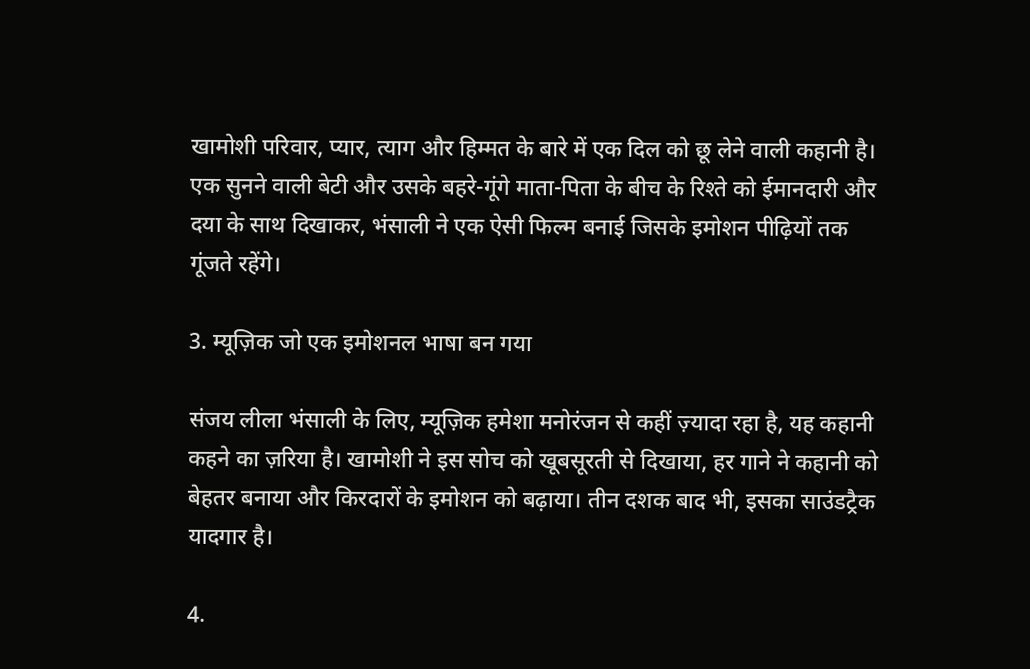खामोशी परिवार, प्यार, त्याग और हिम्मत के बारे में एक दिल को छू लेने वाली कहानी है। एक सुनने वाली बेटी और उसके बहरे-गूंगे माता-पिता के बीच के रिश्ते को ईमानदारी और दया के साथ दिखाकर, भंसाली ने एक ऐसी फिल्म बनाई जिसके इमोशन पीढ़ियों तक गूंजते रहेंगे।

3. म्यूज़िक जो एक इमोशनल भाषा बन गया

संजय लीला भंसाली के लिए, म्यूज़िक हमेशा मनोरंजन से कहीं ज़्यादा रहा है, यह कहानी कहने का ज़रिया है। खामोशी ने इस सोच को खूबसूरती से दिखाया, हर गाने ने कहानी को बेहतर बनाया और किरदारों के इमोशन को बढ़ाया। तीन दशक बाद भी, इसका साउंडट्रैक यादगार है।

4.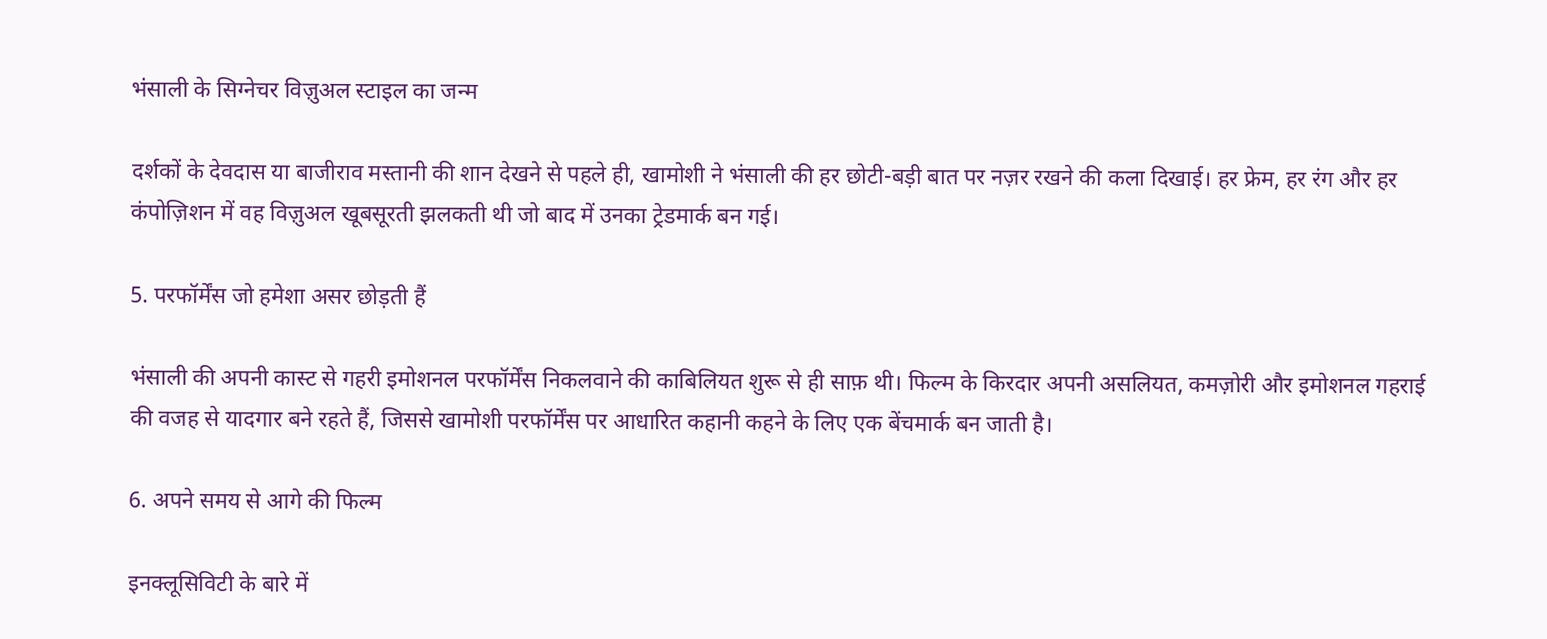भंसाली के सिग्नेचर विज़ुअल स्टाइल का जन्म

दर्शकों के देवदास या बाजीराव मस्तानी की शान देखने से पहले ही, खामोशी ने भंसाली की हर छोटी-बड़ी बात पर नज़र रखने की कला दिखाई। हर फ्रेम, हर रंग और हर कंपोज़िशन में वह विज़ुअल खूबसूरती झलकती थी जो बाद में उनका ट्रेडमार्क बन गई।

5. परफॉर्मेंस जो हमेशा असर छोड़ती हैं

भंसाली की अपनी कास्ट से गहरी इमोशनल परफॉर्मेंस निकलवाने की काबिलियत शुरू से ही साफ़ थी। फिल्म के किरदार अपनी असलियत, कमज़ोरी और इमोशनल गहराई की वजह से यादगार बने रहते हैं, जिससे खामोशी परफॉर्मेंस पर आधारित कहानी कहने के लिए एक बेंचमार्क बन जाती है।

6. अपने समय से आगे की फिल्म

इनक्लूसिविटी के बारे में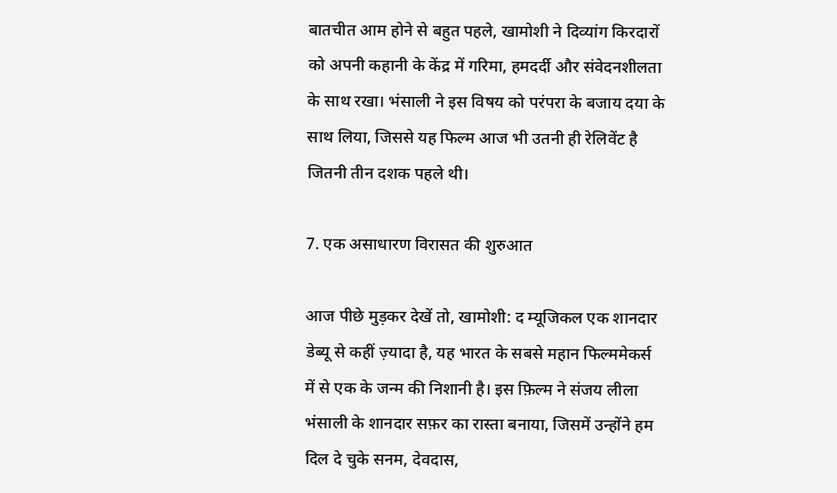बातचीत आम होने से बहुत पहले, खामोशी ने दिव्यांग किरदारों को अपनी कहानी के केंद्र में गरिमा, हमदर्दी और संवेदनशीलता के साथ रखा। भंसाली ने इस विषय को परंपरा के बजाय दया के साथ लिया, जिससे यह फिल्म आज भी उतनी ही रेलिवेंट है जितनी तीन दशक पहले थी।

7. एक असाधारण विरासत की शुरुआत

आज पीछे मुड़कर देखें तो, खामोशी: द म्यूजिकल एक शानदार डेब्यू से कहीं ज़्यादा है, यह भारत के सबसे महान फिल्ममेकर्स में से एक के जन्म की निशानी है। इस फ़िल्म ने संजय लीला भंसाली के शानदार सफ़र का रास्ता बनाया, जिसमें उन्होंने हम दिल दे चुके सनम, देवदास,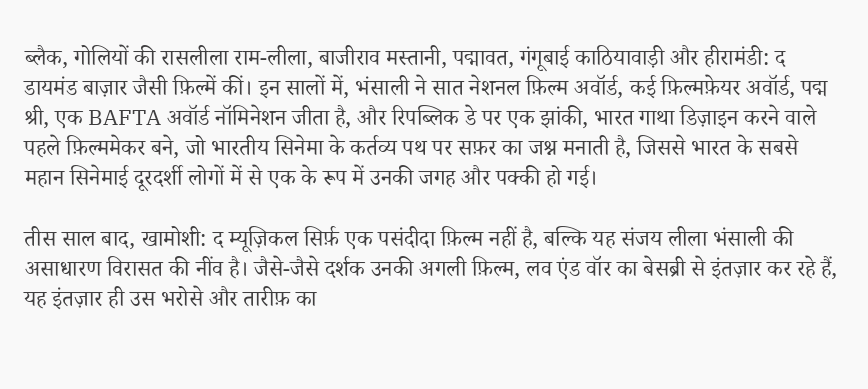ब्लैक, गोलियों की रासलीला राम-लीला, बाजीराव मस्तानी, पद्मावत, गंगूबाई काठियावाड़ी और हीरामंडी: द डायमंड बाज़ार जैसी फ़िल्में कीं। इन सालों में, भंसाली ने सात नेशनल फ़िल्म अवॉर्ड, कई फ़िल्मफ़ेयर अवॉर्ड, पद्म श्री, एक BAFTA अवॉर्ड नॉमिनेशन जीता है, और रिपब्लिक डे पर एक झांकी, भारत गाथा डिज़ाइन करने वाले पहले फ़िल्ममेकर बने, जो भारतीय सिनेमा के कर्तव्य पथ पर सफ़र का जश्न मनाती है, जिससे भारत के सबसे महान सिनेमाई दूरदर्शी लोगों में से एक के रूप में उनकी जगह और पक्की हो गई।

तीस साल बाद, खामोशी: द म्यूज़िकल सिर्फ़ एक पसंदीदा फ़िल्म नहीं है, बल्कि यह संजय लीला भंसाली की असाधारण विरासत की नींव है। जैसे-जैसे दर्शक उनकी अगली फ़िल्म, लव एंड वॉर का बेसब्री से इंतज़ार कर रहे हैं, यह इंतज़ार ही उस भरोसे और तारीफ़ का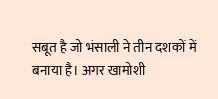सबूत है जो भंसाली ने तीन दशकों में बनाया है। अगर खामोशी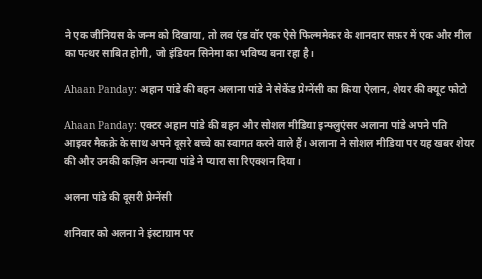ने एक जीनियस के जन्म को दिखाया, तो लव एंड वॉर एक ऐसे फिल्ममेकर के शानदार सफ़र में एक और मील का पत्थर साबित होगी, जो इंडियन सिनेमा का भविष्य बना रहा है।

Ahaan Panday: अहान पांडे की बहन अलाना पांडे ने सेकेंड प्रेग्नेंसी का किया ऐलान, शेयर की क्यूट फोटो

Ahaan Panday: एक्टर अहान पांडे की बहन और सोशल मीडिया इन्फ्लुएंसर अलाना पांडे अपने पति आइवर मैकक्रे के साथ अपने दूसरे बच्चे का स्वागत करने वाले हैं। अलाना ने सोशल मीडिया पर यह खबर शेयर की और उनकी कज़िन अनन्या पांडे ने प्यारा सा रिएक्शन दिया।

अलना पांडे की दूसरी प्रेग्नेंसी

शनिवार को अलना ने इंस्टाग्राम पर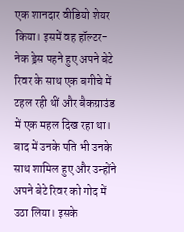एक शानदार वीडियो शेयर किया। इसमें वह हॉल्टर-नेक ड्रेस पहने हुए अपने बेटे रिवर के साथ एक बगीचे में टहल रही थीं और बैकग्राउंड में एक महल दिख रहा था। बाद में उनके पति भी उनके साथ शामिल हुए और उन्होंने अपने बेटे रिवर को गोद में उठा लिया। इसके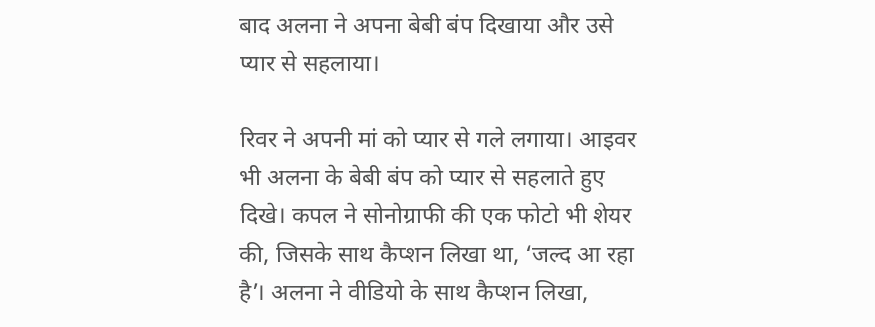बाद अलना ने अपना बेबी बंप दिखाया और उसे प्यार से सहलाया।

रिवर ने अपनी मां को प्यार से गले लगाया। आइवर भी अलना के बेबी बंप को प्यार से सहलाते हुए दिखे। कपल ने सोनोग्राफी की एक फोटो भी शेयर की, जिसके साथ कैप्शन लिखा था, ‘जल्द आ रहा है’। अलना ने वीडियो के साथ कैप्शन लिखा,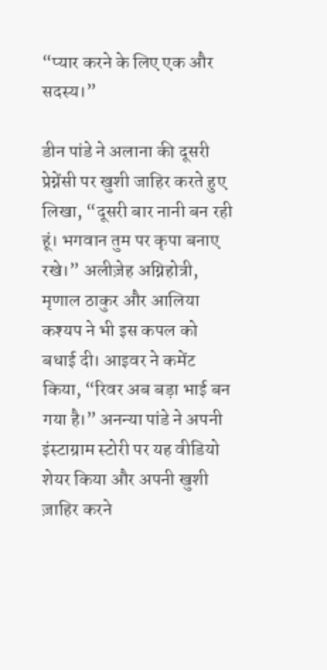“प्यार करने के लिए एक और सदस्य।”

डीन पांडे ने अलाना की दूसरी प्रेग्नेंसी पर खुशी जाहिर करते हुए लिखा, “दूसरी बार नानी बन रही हूं। भगवान तुम पर कृपा बनाए रखे।” अलीज़ेह अग्निहोत्री, मृणाल ठाकुर और आलिया कश्यप ने भी इस कपल को बधाई दी। आइवर ने कमेंट किया, “रिवर अब बड़ा भाई बन गया है।” अनन्या पांडे ने अपनी इंस्टाग्राम स्टोरी पर यह वीडियो शेयर किया और अपनी खुशी ज़ाहिर करने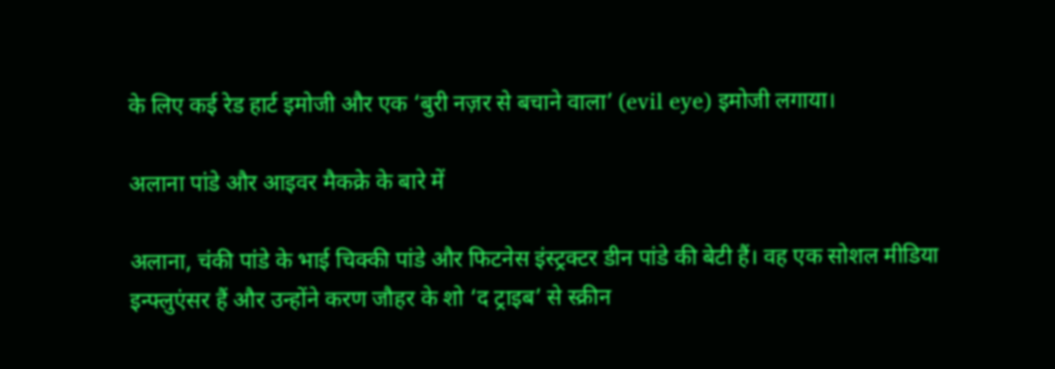के लिए कई रेड हार्ट इमोजी और एक ‘बुरी नज़र से बचाने वाला’ (evil eye) इमोजी लगाया।

अलाना पांडे और आइवर मैकक्रे के बारे में

अलाना, चंकी पांडे के भाई चिक्की पांडे और फिटनेस इंस्ट्रक्टर डीन पांडे की बेटी हैं। वह एक सोशल मीडिया इन्फ्लुएंसर हैं और उन्होंने करण जौहर के शो ‘द ट्राइब’ से स्क्रीन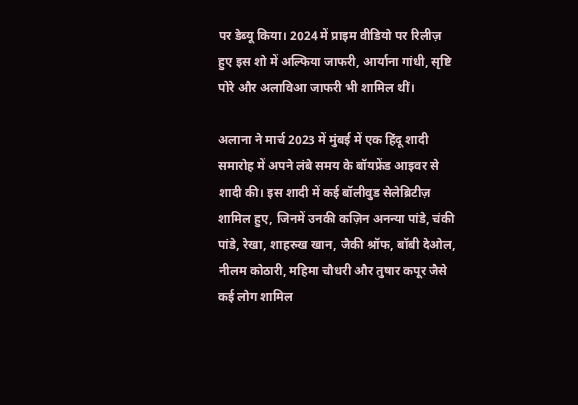पर डेब्यू किया। 2024 में प्राइम वीडियो पर रिलीज़ हुए इस शो में अल्फिया जाफरी, आर्याना गांधी, सृष्टि पोरे और अलाविआ जाफरी भी शामिल थीं।

अलाना ने मार्च 2023 में मुंबई में एक हिंदू शादी समारोह में अपने लंबे समय के बॉयफ्रेंड आइवर से शादी की। इस शादी में कई बॉलीवुड सेलेब्रिटीज़ शामिल हुए, जिनमें उनकी कज़िन अनन्या पांडे, चंकी पांडे, रेखा, शाहरुख खान, जैकी श्रॉफ, बॉबी देओल, नीलम कोठारी, महिमा चौधरी और तुषार कपूर जैसे कई लोग शामिल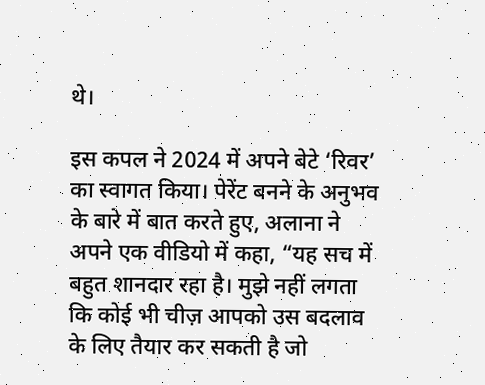थे।

इस कपल ने 2024 में अपने बेटे ‘रिवर’ का स्वागत किया। पेरेंट बनने के अनुभव के बारे में बात करते हुए, अलाना ने अपने एक वीडियो में कहा, “यह सच में बहुत शानदार रहा है। मुझे नहीं लगता कि कोई भी चीज़ आपको उस बदलाव के लिए तैयार कर सकती है जो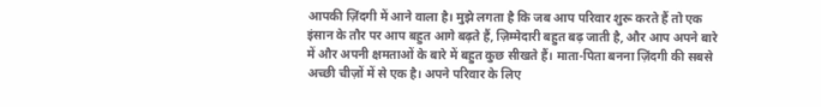आपकी ज़िंदगी में आने वाला है। मुझे लगता है कि जब आप परिवार शुरू करते हैं तो एक इंसान के तौर पर आप बहुत आगे बढ़ते हैं, ज़िम्मेदारी बहुत बढ़ जाती है, और आप अपने बारे में और अपनी क्षमताओं के बारे में बहुत कुछ सीखते हैं। माता-पिता बनना ज़िंदगी की सबसे अच्छी चीज़ों में से एक है। अपने परिवार के लिए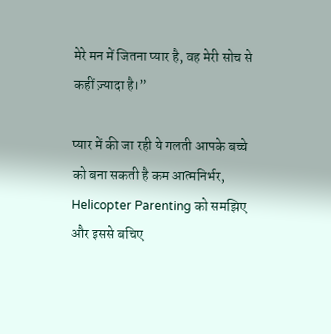मेरे मन में जितना प्यार है, वह मेरी सोच से कहीं ज़्यादा है।”

प्यार में की जा रही ये गलती आपके बच्चे को बना सकती है कम आत्मनिर्भर, Helicopter Parenting को समझिए और इससे बचिए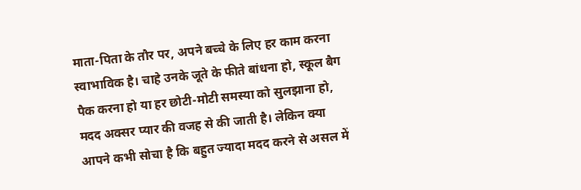माता-पिता के तौर पर, अपने बच्चे के लिए हर काम करना स्वाभाविक है। चाहे उनके जूते के फीते बांधना हो, स्कूल बैग पैक करना हो या हर छोटी-मोटी समस्या को सुलझाना हो, मदद अक्सर प्यार की वजह से की जाती है। लेकिन क्या आपने कभी सोचा है कि बहुत ज्यादा मदद करने से असल में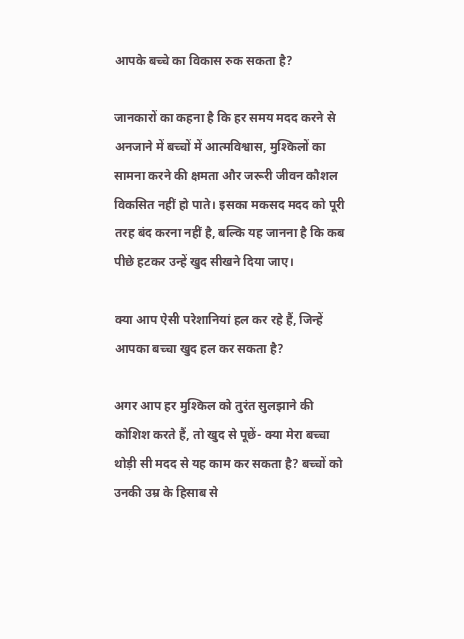आपके बच्चे का विकास रुक सकता है?

जानकारों का कहना है कि हर समय मदद करने से अनजाने में बच्चों में आत्मविश्वास, मुश्किलों का सामना करने की क्षमता और जरूरी जीवन कौशल विकसित नहीं हो पाते। इसका मकसद मदद को पूरी तरह बंद करना नहीं है, बल्कि यह जानना है कि कब पीछे हटकर उन्हें खुद सीखने दिया जाए।

क्या आप ऐसी परेशानियां हल कर रहे हैं, जिन्हें आपका बच्चा खुद हल कर सकता है?

अगर आप हर मुश्किल को तुरंत सुलझाने की कोशिश करते हैं, तो खुद से पूछें- क्या मेरा बच्चा थोड़ी सी मदद से यह काम कर सकता है? बच्चों को उनकी उम्र के हिसाब से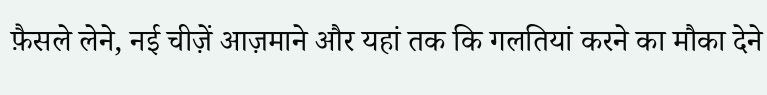फ़ैसले लेने, नई चीज़ें आज़माने और यहां तक कि गलतियां करने का मौका देने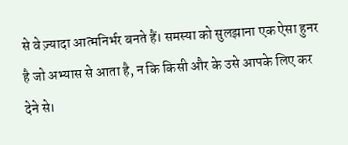से वे ज़्यादा आत्मनिर्भर बनते हैं। समस्या को सुलझाना एक ऐसा हुनर है जो अभ्यास से आता है, न कि किसी और के उसे आपके लिए कर देने से।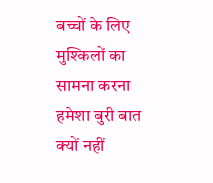बच्चों के लिए मुश्किलों का सामना करना हमेशा बुरी बात क्यों नहीं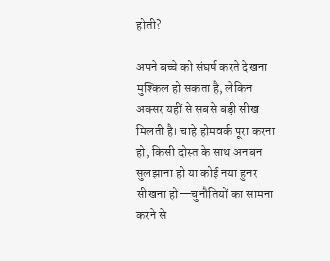होती?

अपने बच्चे को संघर्ष करते देखना मुश्किल हो सकता है, लेकिन अक्सर यहीं से सबसे बड़ी सीख मिलती है। चाहे होमवर्क पूरा करना हो, किसी दोस्त के साथ अनबन सुलझाना हो या कोई नया हुनर सीखना हो—चुनौतियों का सामना करने से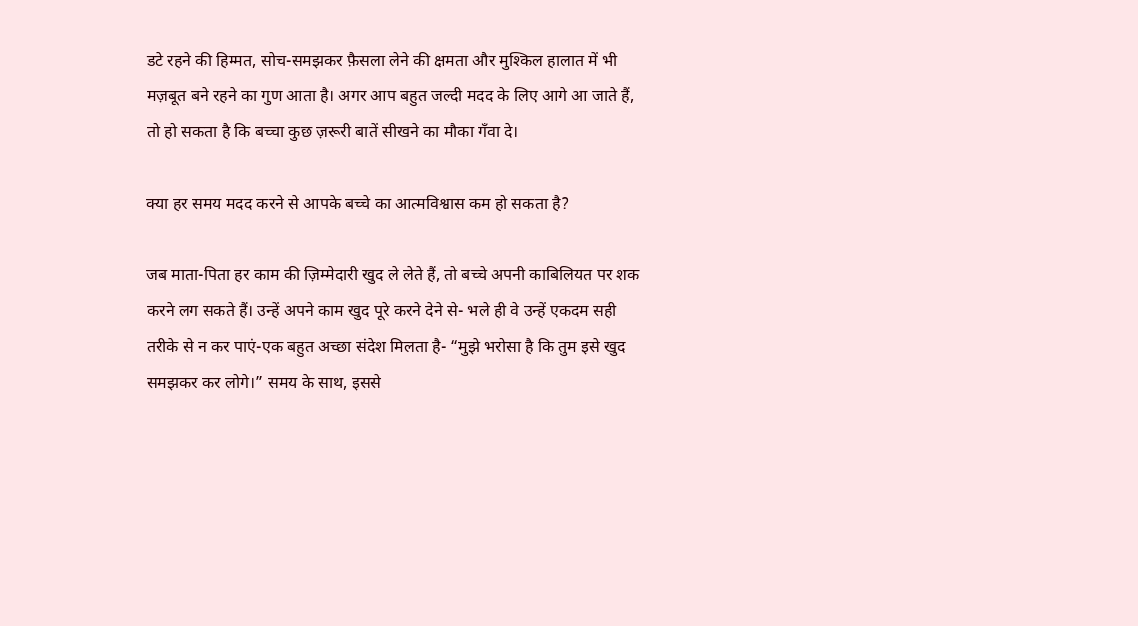डटे रहने की हिम्मत, सोच-समझकर फ़ैसला लेने की क्षमता और मुश्किल हालात में भी मज़बूत बने रहने का गुण आता है। अगर आप बहुत जल्दी मदद के लिए आगे आ जाते हैं, तो हो सकता है कि बच्चा कुछ ज़रूरी बातें सीखने का मौका गँवा दे।

क्या हर समय मदद करने से आपके बच्चे का आत्मविश्वास कम हो सकता है?

जब माता-पिता हर काम की ज़िम्मेदारी खुद ले लेते हैं, तो बच्चे अपनी काबिलियत पर शक करने लग सकते हैं। उन्हें अपने काम खुद पूरे करने देने से- भले ही वे उन्हें एकदम सही तरीके से न कर पाएं-एक बहुत अच्छा संदेश मिलता है- “मुझे भरोसा है कि तुम इसे खुद समझकर कर लोगे।” समय के साथ, इससे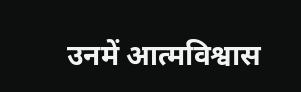उनमें आत्मविश्वास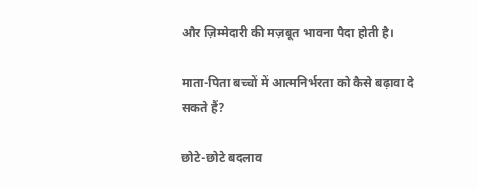और ज़िम्मेदारी की मज़बूत भावना पैदा होती है।

माता-पिता बच्चों में आत्मनिर्भरता को कैसे बढ़ावा दे सकते हैं?

छोटे-छोटे बदलाव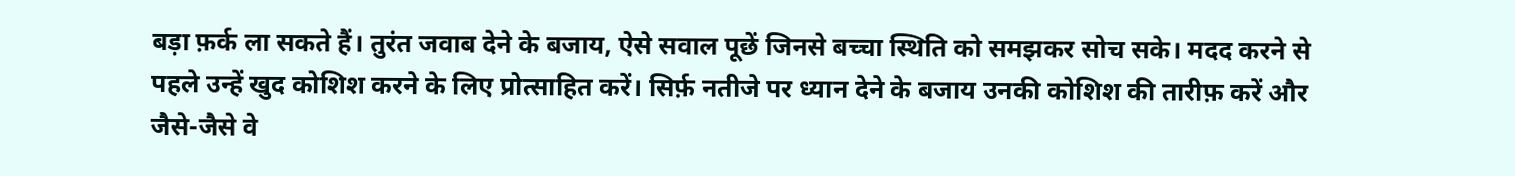बड़ा फ़र्क ला सकते हैं। तुरंत जवाब देने के बजाय, ऐसे सवाल पूछें जिनसे बच्चा स्थिति को समझकर सोच सके। मदद करने से पहले उन्हें खुद कोशिश करने के लिए प्रोत्साहित करें। सिर्फ़ नतीजे पर ध्यान देने के बजाय उनकी कोशिश की तारीफ़ करें और जैसे-जैसे वे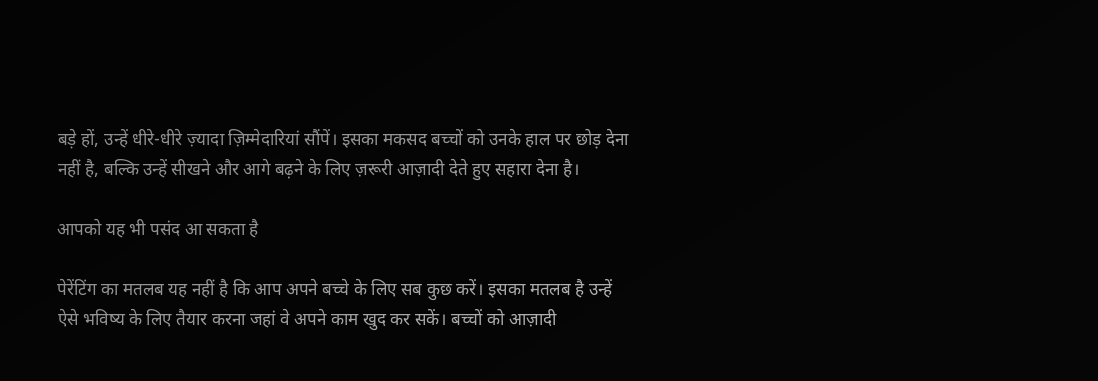बड़े हों, उन्हें धीरे-धीरे ज़्यादा ज़िम्मेदारियां सौंपें। इसका मकसद बच्चों को उनके हाल पर छोड़ देना नहीं है, बल्कि उन्हें सीखने और आगे बढ़ने के लिए ज़रूरी आज़ादी देते हुए सहारा देना है।

आपको यह भी पसंद आ सकता है

पेरेंटिंग का मतलब यह नहीं है कि आप अपने बच्चे के लिए सब कुछ करें। इसका मतलब है उन्हें ऐसे भविष्य के लिए तैयार करना जहां वे अपने काम खुद कर सकें। बच्चों को आज़ादी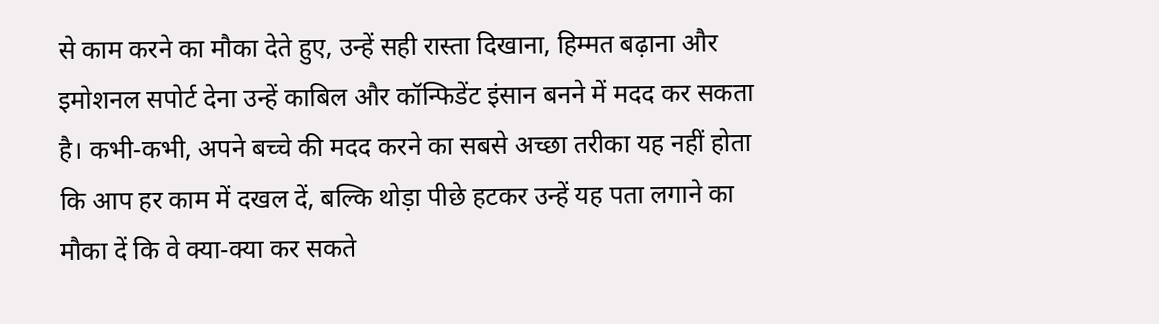से काम करने का मौका देते हुए, उन्हें सही रास्ता दिखाना, हिम्मत बढ़ाना और इमोशनल सपोर्ट देना उन्हें काबिल और कॉन्फिडेंट इंसान बनने में मदद कर सकता है। कभी-कभी, अपने बच्चे की मदद करने का सबसे अच्छा तरीका यह नहीं होता कि आप हर काम में दखल दें, बल्कि थोड़ा पीछे हटकर उन्हें यह पता लगाने का मौका दें कि वे क्या-क्या कर सकते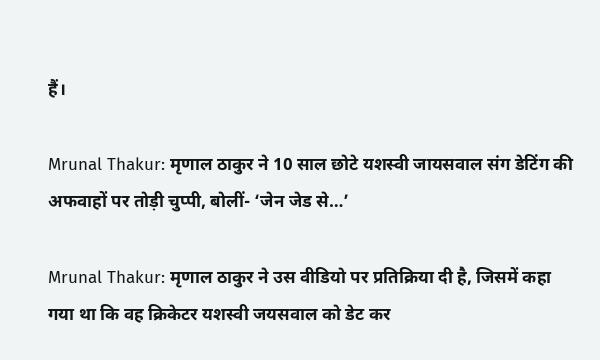हैं।

Mrunal Thakur: मृणाल ठाकुर ने 10 साल छोटे यशस्वी जायसवाल संग डेटिंग की अफवाहों पर तोड़ी चुप्पी, बोलीं- ‘जेन जेड से…’

Mrunal Thakur: मृणाल ठाकुर ने उस वीडियो पर प्रतिक्रिया दी है, जिसमें कहा गया था कि वह क्रिकेटर यशस्वी जयसवाल को डेट कर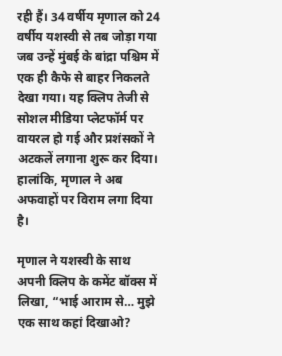रही हैं। 34 वर्षीय मृणाल को 24 वर्षीय यशस्वी से तब जोड़ा गया जब उन्हें मुंबई के बांद्रा पश्चिम में एक ही कैफे से बाहर निकलते देखा गया। यह क्लिप तेजी से सोशल मीडिया प्लेटफॉर्म पर वायरल हो गई और प्रशंसकों ने अटकलें लगाना शुरू कर दिया। हालांकि, मृणाल ने अब अफवाहों पर विराम लगा दिया है।

मृणाल ने यशस्वी के साथ अपनी क्लिप के कमेंट बॉक्स में लिखा, “भाई आराम से… मुझे एक साथ कहां दिखाओ?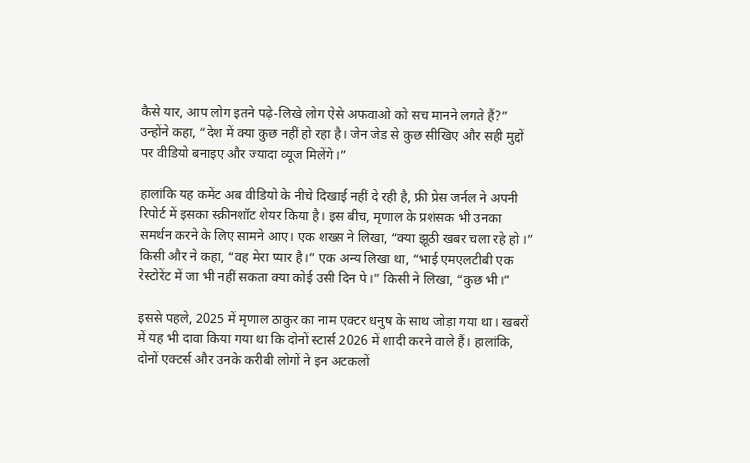कैसे यार, आप लोग इतने पढ़े-लिखे लोग ऐसे अफवाओ को सच मानने लगते हैं?” उन्होंने कहा, “देश में क्या कुछ नहीं हो रहा है। जेन जेड से कुछ सीखिए और सही मुद्दों पर वीडियो बनाइए और ज्यादा व्यूज मिलेंगे।”

हालांकि यह कमेंट अब वीडियो के नीचे दिखाई नहीं दे रही है, फ्री प्रेस जर्नल ने अपनी रिपोर्ट में इसका स्क्रीनशॉट शेयर किया है। इस बीच, मृणाल के प्रशंसक भी उनका समर्थन करने के लिए सामने आए। एक शख्स ने लिखा, “क्या झूठी खबर चला रहे हो ।” किसी और ने कहा, “वह मेरा प्यार है।” एक अन्य लिखा था, “भाई एमएलटीबी एक रेस्टोरेंट में जा भी नहीं सकता क्या कोई उसी दिन पे।” किसी ने लिखा, “कुछ भी।”

इससे पहले, 2025 में मृणाल ठाकुर का नाम एक्टर धनुष के साथ जोड़ा गया था। खबरों में यह भी दावा किया गया था कि दोनों स्टार्स 2026 में शादी करने वाले हैं। हालांकि, दोनों एक्टर्स और उनके करीबी लोगों ने इन अटकलों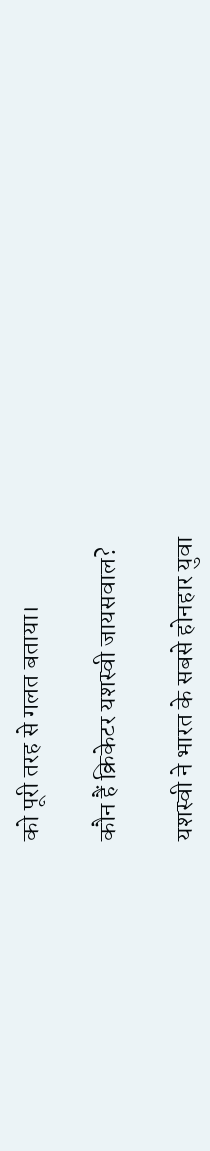को पूरी तरह से गलत बताया।

कौन हैं क्रिकेटर यशस्वी जायसवाल?

यशस्वी ने भारत के सबसे होनहार युवा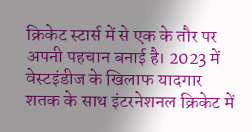क्रिकेट स्टार्स में से एक के तौर पर अपनी पहचान बनाई है। 2023 में वेस्टइंडीज के खिलाफ यादगार शतक के साथ इंटरनेशनल क्रिकेट में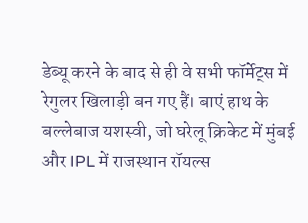डेब्यू करने के बाद से ही वे सभी फॉर्मेट्स में रेगुलर खिलाड़ी बन गए हैं। बाएं हाथ के बल्लेबाज यशस्वी, जो घरेलू क्रिकेट में मुंबई और IPL में राजस्थान रॉयल्स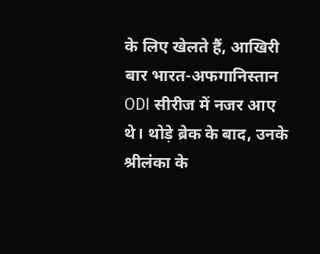के लिए खेलते हैं, आखिरी बार भारत-अफगानिस्तान ODI सीरीज में नजर आए थे। थोड़े ब्रेक के बाद, उनके श्रीलंका के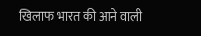खिलाफ भारत की आने वाली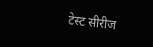टेस्ट सीरीज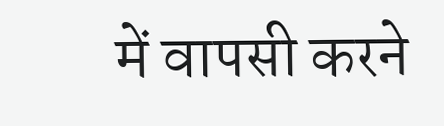में वापसी करने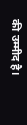की उम्मीद है।